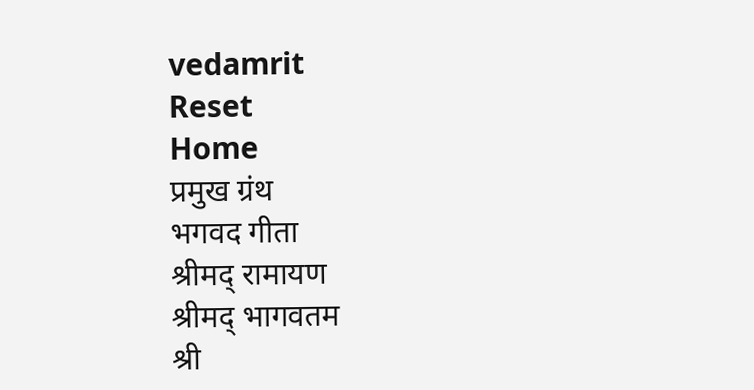vedamrit
Reset
Home
प्रमुख ग्रंथ
भगवद गीता
श्रीमद् रामायण
श्रीमद् भागवतम
श्री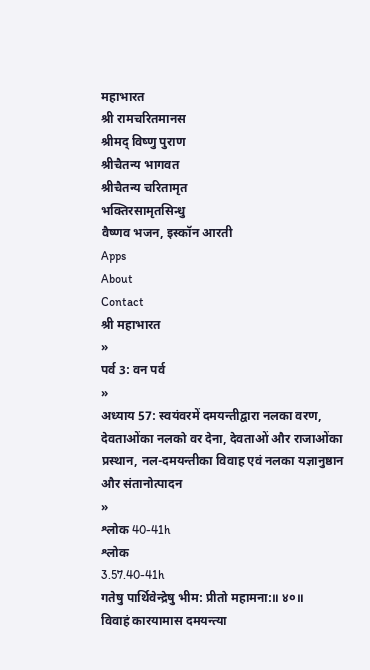महाभारत
श्री रामचरितमानस
श्रीमद् विष्णु पुराण
श्रीचैतन्य भागवत
श्रीचैतन्य चरितामृत
भक्तिरसामृतसिन्धु
वैष्णव भजन, इस्कॉन आरती
Apps
About
Contact
श्री महाभारत
»
पर्व 3: वन पर्व
»
अध्याय 57: स्वयंवरमें दमयन्तीद्वारा नलका वरण, देवताओंका नलको वर देना, देवताओं और राजाओंका प्रस्थान, नल-दमयन्तीका विवाह एवं नलका यज्ञानुष्ठान और संतानोत्पादन
»
श्लोक 40-41h
श्लोक
3.57.40-41h
गतेषु पार्थिवेन्द्रेषु भीम: प्रीतो महामना:॥ ४०॥
विवाहं कारयामास दमयन्त्या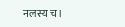नलस्य च।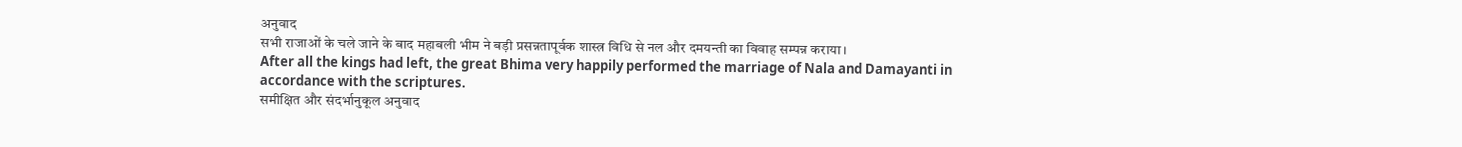अनुवाद
सभी राजाओं के चले जाने के बाद महाबली भीम ने बड़ी प्रसन्नतापूर्वक शास्त्र विधि से नल और दमयन्ती का विवाह सम्पन्न कराया।
After all the kings had left, the great Bhima very happily performed the marriage of Nala and Damayanti in accordance with the scriptures.
समीक्षित और संदर्भानुकूल अनुवाद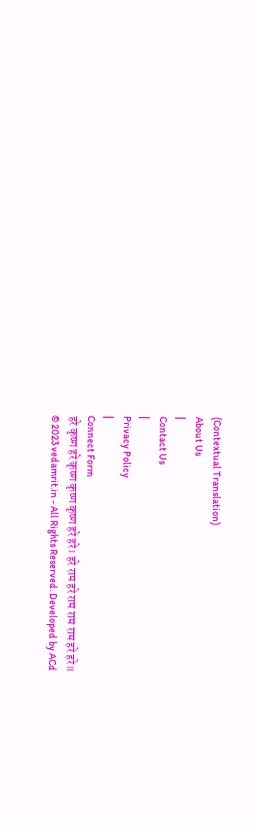(Contextual Translation)
About Us
|
Contact Us
|
Privacy Policy
|
Connect Form
हरे कृष्ण हरे कृष्ण कृष्ण कृष्ण हरे हरे। हरे राम हरे राम राम राम हरे हरे॥
© 2023 vedamrit.in - All Rights Reserved. Developed by ACd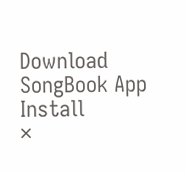Download SongBook App
Install
×